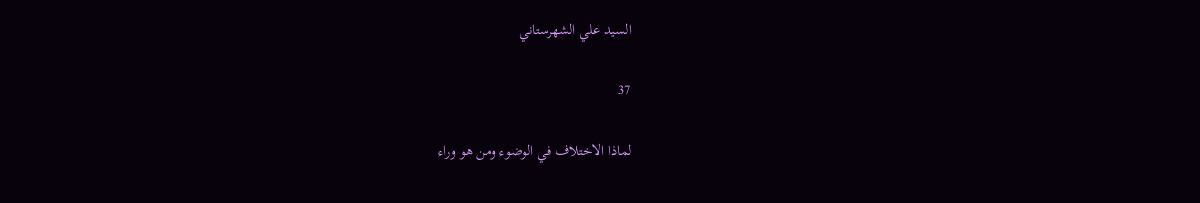السيد علي الشهرستاني

37

لماذا الاختلاف في الوضوء ومن هو وراء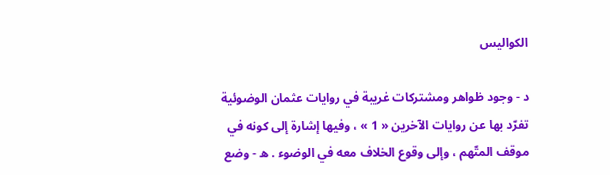الكواليس

د - وجود ظواهر ومشتركات غريبة في روايات عثمان الوضوئية تفرّد بها عن روايات الآخرين « 1 » ، وفيها إشارة إلى كونه في موقف المتّهم ، وإلى وقوع الخلاف معه في الوضوء . ه - وضع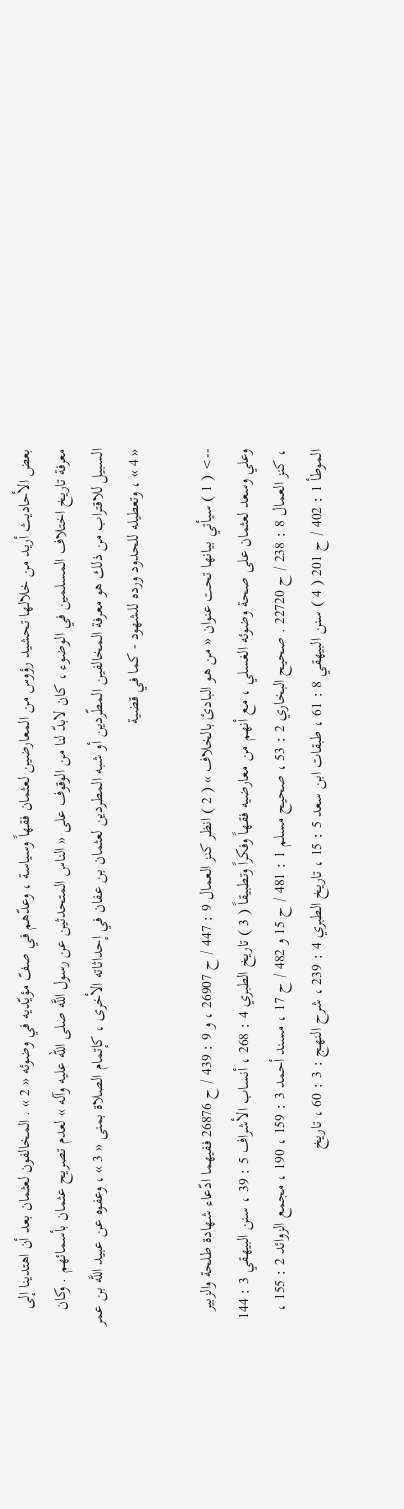بعض الأحاديث أريد من خلالها تحشيد رؤوس من المعارضين لعثمان فقهاً وسياسة ، وعدّهم في صفّ مؤيّديه في وضوئه « 2 » . المخالفون لعثمان بعد أن اهتدينا إلى معرفة تاريخ اختلاف المسلمين في الوضوء ، كان لابدّ لنا من الوقوف على « الناس المتحدثين عن رسول اللَّه صلى الله عليه وآله » لعدم تصريح عثمان بأسمائهم . وكان السبيل للاقتراب من ذلك هو معرفة المخالفين المطّردين أو شبه المطردين لعثمان بن عفان في إحداثاته الأخرى ، كإتمام الصلاة بمنى « 3 » ، وعفوه عن عبيد اللَّه بن عمر « 4 » ، وتعطيله للحدود ورده للشهود - كما في قضية

--> ( 1 ) سيأتي بيانها تحت عنوان « من هو البادئ بالخلاف » ( 2 ) انظر كنز العمال 9 : 447 / ح 26907 ، و 9 : 439 / ح 26876 ففيهما ادّعاء شهادة طلحة والزبير وعلي وسعد لعثمان على صحة وضوئه الغسلي ، مع أنهم من معارضيه فقهاً وفكراً وتطبيقاً ( 3 ) تاريخ الطبري 4 : 268 ، أنساب الأشراف 5 : 39 ، سنن البيهقي 3 : 144 ، كنز العمال 8 : 238 / ح 22720 . صحيح البخاري 2 : 53 ، صحيح مسلم 1 : 481 / ح 15 و 482 / ح 17 ، مسند أحمد 3 : 159 ، 190 ، مجمع الزوائد 2 : 155 ، الموطأ 1 : 402 / ح 201 ( 4 ) سنن البيهقي 8 : 61 ، طبقات ابن سعد 5 : 15 ، تاريخ الطبري 4 : 239 ، شرح النهج : 3 : 60 ، تاريخ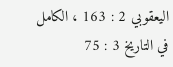اليعقوبي 2 : 163 ، الكامل في التاريخ 3 : 75